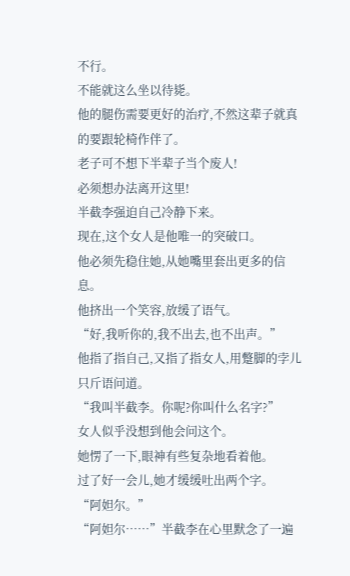不行。
不能就这么坐以待毙。
他的腿伤需要更好的治疗,不然这辈子就真的要跟轮椅作伴了。
老子可不想下半辈子当个废人!
必须想办法离开这里!
半截李强迫自己冷静下来。
现在,这个女人是他唯一的突破口。
他必须先稳住她,从她嘴里套出更多的信息。
他挤出一个笑容,放缓了语气。
“好,我听你的,我不出去,也不出声。”
他指了指自己,又指了指女人,用蹩脚的孛儿只斤语问道。
“我叫半截李。你呢?你叫什么名字?”
女人似乎没想到他会问这个。
她愣了一下,眼神有些复杂地看着他。
过了好一会儿,她才缓缓吐出两个字。
“阿妲尔。”
“阿妲尔……”半截李在心里默念了一遍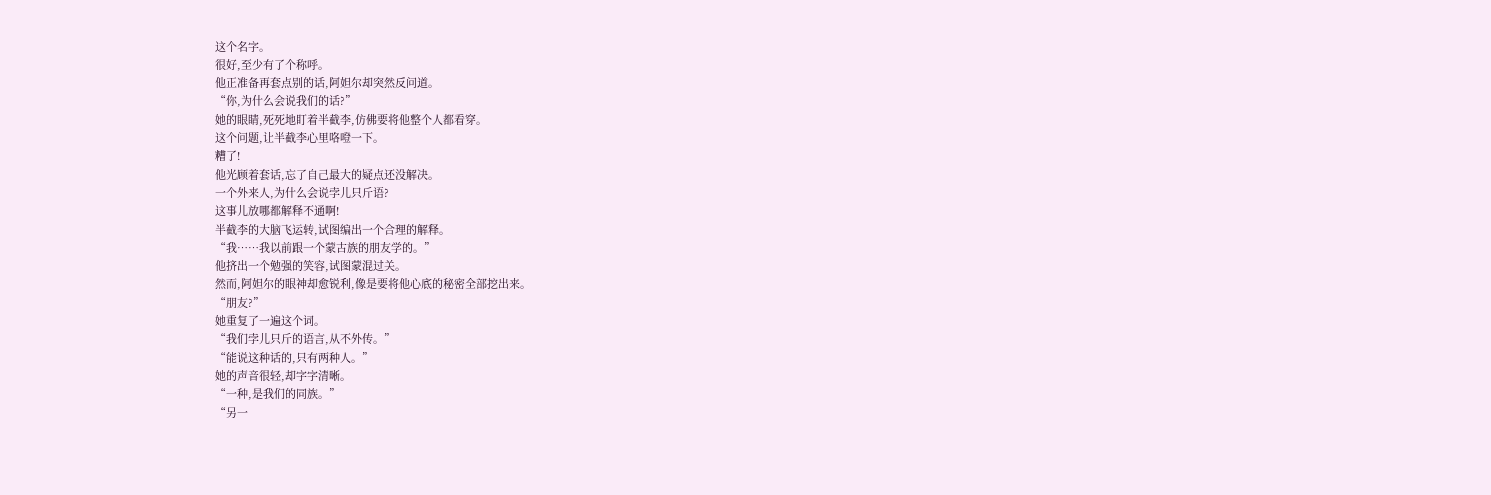这个名字。
很好,至少有了个称呼。
他正准备再套点别的话,阿妲尔却突然反问道。
“你,为什么会说我们的话?”
她的眼睛,死死地盯着半截李,仿佛要将他整个人都看穿。
这个问题,让半截李心里咯噔一下。
糟了!
他光顾着套话,忘了自己最大的疑点还没解决。
一个外来人,为什么会说孛儿只斤语?
这事儿放哪都解释不通啊!
半截李的大脑飞运转,试图编出一个合理的解释。
“我……我以前跟一个蒙古族的朋友学的。”
他挤出一个勉强的笑容,试图蒙混过关。
然而,阿妲尔的眼神却愈锐利,像是要将他心底的秘密全部挖出来。
“朋友?”
她重复了一遍这个词。
“我们孛儿只斤的语言,从不外传。”
“能说这种话的,只有两种人。”
她的声音很轻,却字字清晰。
“一种,是我们的同族。”
“另一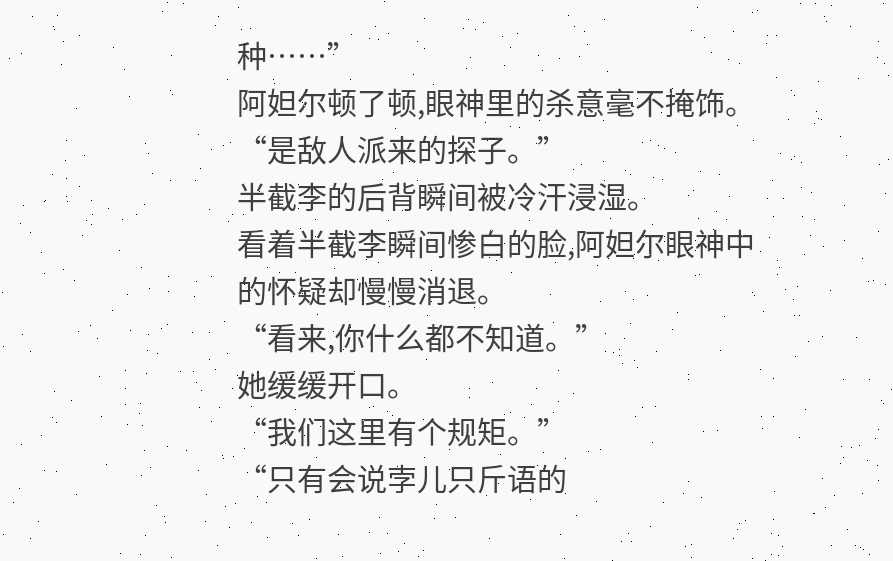种……”
阿妲尔顿了顿,眼神里的杀意毫不掩饰。
“是敌人派来的探子。”
半截李的后背瞬间被冷汗浸湿。
看着半截李瞬间惨白的脸,阿妲尔眼神中的怀疑却慢慢消退。
“看来,你什么都不知道。”
她缓缓开口。
“我们这里有个规矩。”
“只有会说孛儿只斤语的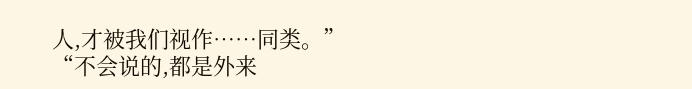人,才被我们视作……同类。”
“不会说的,都是外来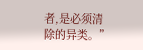者,是必须清除的异类。”